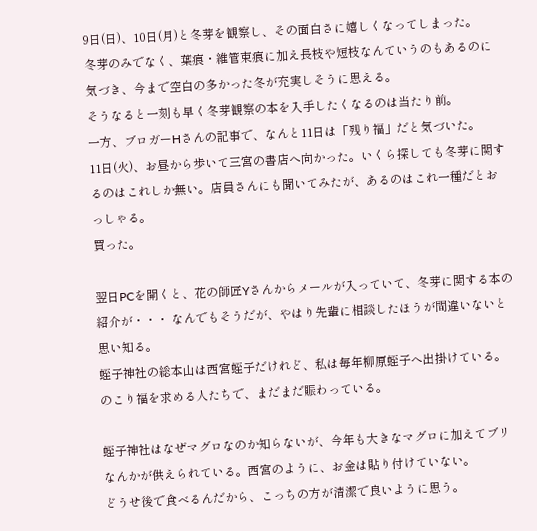9日(日)、10日(月)と冬芽を観察し、その面白さに嬉しくなってしまった。
冬芽のみでなく、葉痕・維管束痕に加え長枝や短枝なんていうのもあるのに気づき、今まで空白の多かった冬が充実しそうに思える。
そうなると一刻も早く冬芽観察の本を入手したくなるのは当たり前。
一方、ブロガーHさんの記事で、なんと11日は「残り福」だと気づいた。
11日(火)、お昼から歩いて三宮の書店へ向かった。いくら探しても冬芽に関するのはこれしか無い。店員さんにも聞いてみたが、あるのはこれ一種だとおっしゃる。
買った。

翌日PCを開くと、花の師匠Yさんからメールが入っていて、冬芽に関する本の紹介が・・・ なんでもそうだが、やはり先輩に相談したほうが間違いないと思い知る。
蛭子神社の総本山は西宮蛭子だけれど、私は毎年柳原蛭子へ出掛けている。
のこり福を求める人たちで、まだまだ賑わっている。

蛭子神社はなぜマグロなのか知らないが、今年も大きなマグロに加えてブリなんかが供えられている。西宮のように、お金は貼り付けていない。
どうせ後で食べるんだから、こっちの方が清潔で良いように思う。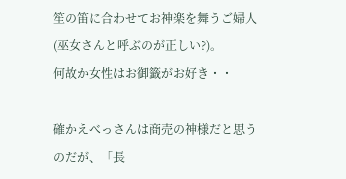笙の笛に合わせてお神楽を舞うご婦人(巫女さんと呼ぶのが正しい?)。
何故か女性はお御籤がお好き・・

確かえべっさんは商売の神様だと思うのだが、「長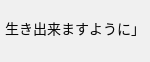生き出来ますように」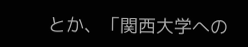とか、「関西大学への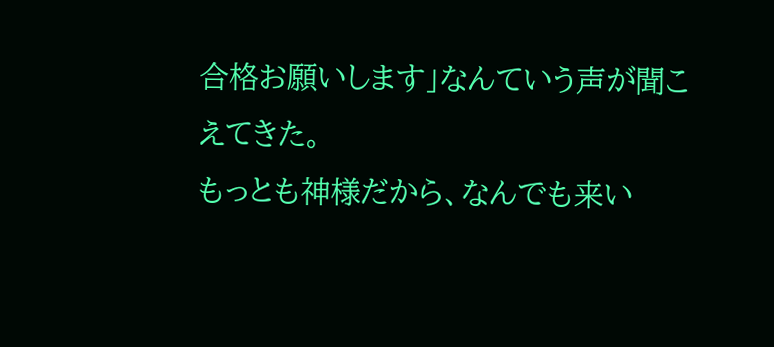合格お願いします」なんていう声が聞こえてきた。
もっとも神様だから、なんでも来い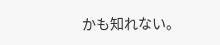かも知れない。